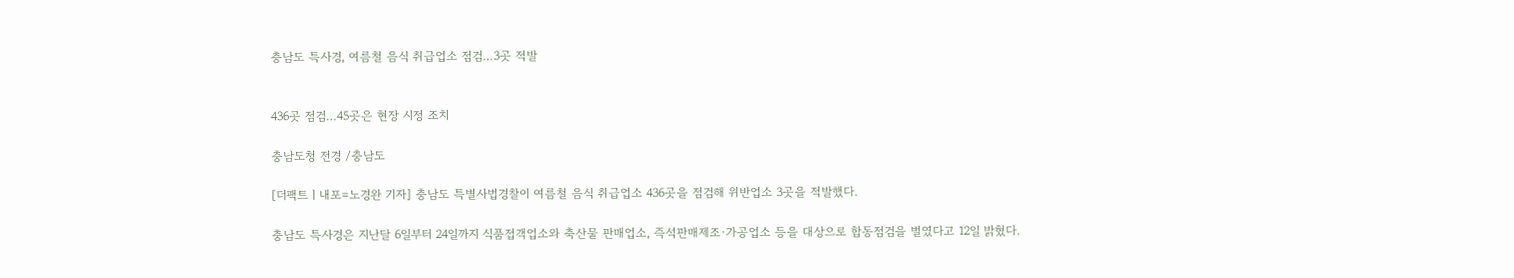충남도 특사경, 여름철 음식 취급업소 점검…3곳 적발


436곳 점검…45곳은 현장 시정 조치

충남도청 전경 /충남도

[더팩트ㅣ내포=노경완 기자] 충남도 특별사법경찰이 여름철 음식 취급업소 436곳을 점검해 위반업소 3곳을 적발했다.

충남도 특사경은 지난달 6일부터 24일까지 식품접객업소와 축산물 판매업소, 즉석판매제조·가공업소 등을 대상으로 합동점검을 벌였다고 12일 밝혔다.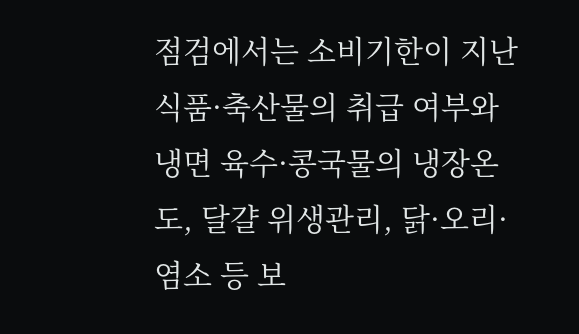점검에서는 소비기한이 지난 식품·축산물의 취급 여부와 냉면 육수·콩국물의 냉장온도, 달걀 위생관리, 닭·오리·염소 등 보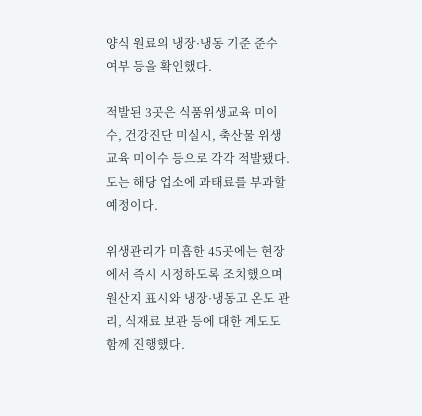양식 원료의 냉장·냉동 기준 준수 여부 등을 확인했다.

적발된 3곳은 식품위생교육 미이수, 건강진단 미실시, 축산물 위생교육 미이수 등으로 각각 적발됐다. 도는 해당 업소에 과태료를 부과할 예정이다.

위생관리가 미흡한 45곳에는 현장에서 즉시 시정하도록 조치했으며 원산지 표시와 냉장·냉동고 온도 관리, 식재료 보관 등에 대한 계도도 함께 진행했다.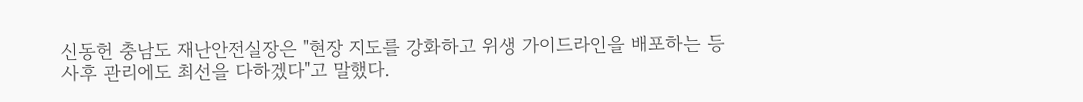신동헌 충남도 재난안전실장은 "현장 지도를 강화하고 위생 가이드라인을 배포하는 등 사후 관리에도 최선을 다하겠다"고 말했다.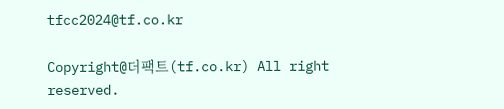tfcc2024@tf.co.kr

Copyright@더팩트(tf.co.kr) All right reserved.